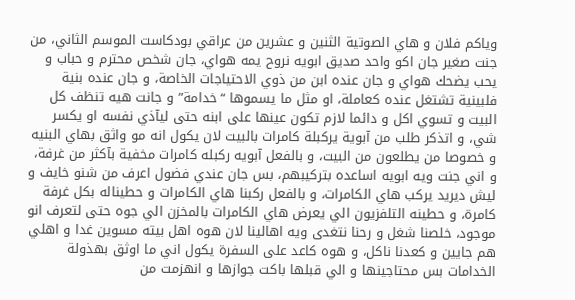وياكم فلان و هاي الصوتية الثنين و عشرين من عراقي بودكاست الموسم الثاني، من جنت صغير جان اكو واحد صديق ابويه نروح يمه هواي، جان شخص محترم و حباب و يحب يضحك هواي و جان عنده ابن من ذوي الاحتياجات الخاصة، و جان عنده بنية فلبينية تشتغل عنده كعاملة، او مثل ما يسموها “خدامة” و جانت هيه تنظف كل البيت و تسوي اكل و دائما لازم تكون عينها على ابنه حتى ليآذي نفسه او يكسر شي، و اتذكر طلب من آبوية يركبلة كامرات بالبيت لان يكول انه مو واثق بهاي البنيه و خصوصا من يطلعون من البيت، و بالفعل آبويه ركبله كامرات مخفية بآكثر من غرفة، و اني جنت ويه ابويه اساعده بتركيبهم، بس جان عندي فضول اعرف من شنو خايف و ليش ديريد يركب هاي الكامرات، و بالفعل ركبنا هاي الكامرات و حطيناله بكل غرفة كامرة، و حطينه التلفزيون الي يعرض هاي الكامرات بالمخزن الي جوه حتى لتعرف انو موجود، خلصنا شغل و رحنا نتغدى ويه اهالينا لان هوه اهل بيته مسوين غدا و اهلي هم جايين و كعدنا ناكل، و هوه كاعد على السفرة يكول اني ما اوثق بهذولة الخدامات بس محتاجينها و الي قبلها باكت جوازها و انهزمت من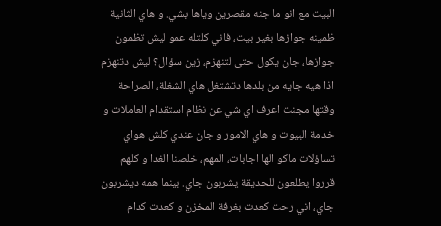البيت مع انو ما جنه مقصرين وياها بشي. و هاي الثانية ظمينه جوازها بغير بيت، فاني كلتله عمو ليش تظمون جوازها، جان يكول حتى لتنهزم، زين سؤال؟ ليش دتنهزم اذا هيه جايه من بلدها دتشتغل هاي الشغلة، الصراحة وقتها مجنت اعرف اي شي عن نظام استقدام العاملات و خدمة البيوت و هاي الامور و جان عندي كلش هواي تساؤلات ماكو الها اجابات، المهم، خلصنا الغدا و كلهم قرروا يطلعون للحديقة يشربون جاي. بينما همه ديشربون جاي، اني رحت كعدت بغرفة المخزن و كعدت كدام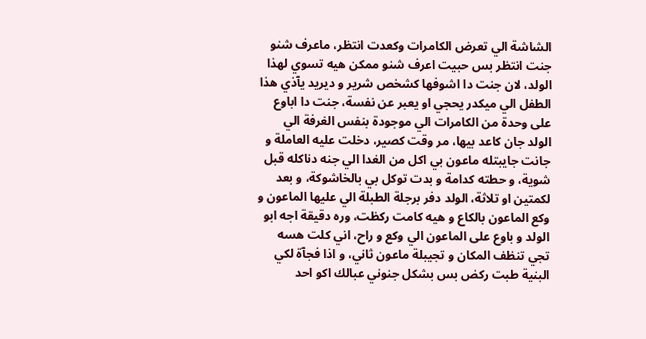الشاشة الي تعرض الكامرات وكعدت انتظر، ماعرف شنو جنت انتظر بس حبيت اعرف شنو ممكن هيه تسوي لهذا الولد، لان جنت دا اشوفها كشخص شرير و ديريد يآذي هذا الطفل الي ميكدر يحجي او يعبر عن نفسة، جنت دا اباوع على وحدة من الكامرات الي موجودة بنفس الغرفة الي الولد جان كاعد بيها، مر وقت كصير، دخلت عليه العاملة و جانت جايبتله ماعون بي اكل من الغدا الي جنه دناكله قبل شوية، و حطته كدامة و بدت توكل بي بالخاشوكة، و بعد لكمتين او تلاثة، الولد دفر برجلة الطبلة الي عليها الماعون و وكع الماعون بالكاع و هيه كامت ركظت، وره دقيقة اجه ابو الولد و باوع على الماعون الي وكع و راح، اني كلت هسه تجي تنظف المكان و تجيبلة ماعون ثاني، و اذا فجآة لكي البنية طبت ركض بس بشكل جنوني عبالك اكو احد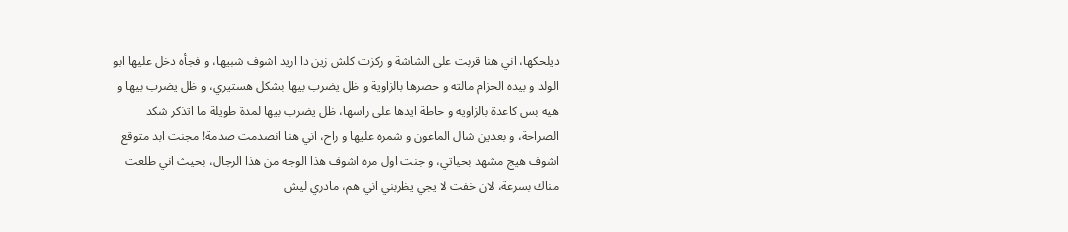ديلحكها، اني هنا قربت على الشاشة و ركزت كلش زين دا اريد اشوف شبيها، و فجأه دخل عليها ابو الولد و بيده الحزام مالته و حصرها بالزاوية و ظل يضرب بيها بشكل هستيري، و ظل يضرب بيها و هيه بس كاعدة بالزاويه و حاطة ايدها على راسها، ظل يضرب بيها لمدة طويلة ما اتذكر شكد الصراحة، و بعدين شال الماعون و شمره عليها و راح، اني هنا انصدمت صدمة! مجنت ابد متوقع اشوف هيج مشهد بحياتي، و جنت اول مره اشوف هذا الوجه من هذا الرجال، بحيث اني طلعت مناك بسرعة، لان خفت لا يجي يظربني اني هم، مادري ليش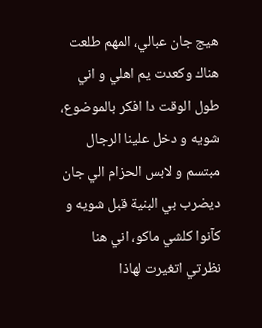هيج جان عبالي، المهم طلعت هناك وكعدت يم اهلي و اني طول الوقت دا افكر بالموضوع، شويه و دخل علينا الرجال مبتسم و لابس الحزام الي جان ديضرب بي البنية قبل شويه و كآنوا كلشي ماكو، اني هنا نظرتي اتغيرت لهاذا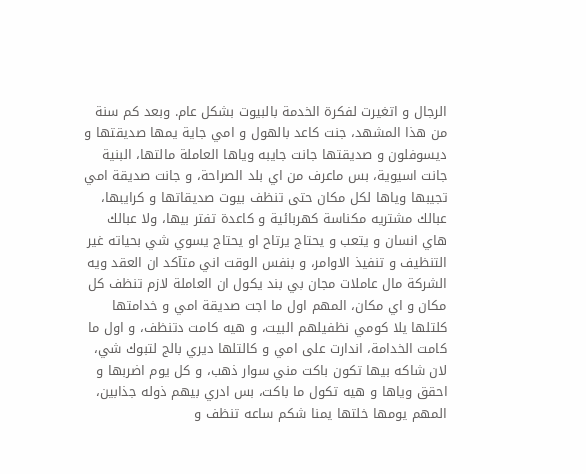الرجال و اتغيرت لفكرة الخدمة بالبيوت بشكل عام. وبعد كم سنة من هذا المشهد، جنت كاعد بالهول و امي جاية يمها صديقتها و ديسوفلون و صديقتها جانت جايبه وياها العاملة مالتها، البنية جانت اسيوية، بس ماعرف من اي بلد الصراحة، و جانت صديقة امي تجيبها وياها لكل مكان حتى تنظف بيوت صديقاتها و كرايبها، عبالك مشتريه مكناسة كهربائية و كاعدة تفتر بيها، ولا عبالك هاي انسان و يتعب و يحتاج يرتاح او يحتاج يسوي شي بحياته غير التنظيف و تنفيذ الاوامر، و بنفس الوقت اني متآكد ان العقد ويه الشركة مال عاملات مجان بي بند يكول ان العاملة لازم تنظف كل مكان و اي مكان، المهم اول ما اجت صديقة امي و خدامتها كلتلها يلا كومي نظفيلهم البيت، و هيه كامت دتنظف، و اول ما كامت الخدامة، اندارت على امي و كالتلها ديري بالج لتبوك شي، لان شاكه بيها تكون باكت مني سوار ذهب، و كل يوم اضربها و احقق وياها و هيه تكول ما باكت، بس ادري بيهم ذوله جذابين، المهم يومها خلتها يمنا شكم ساعه تنظف و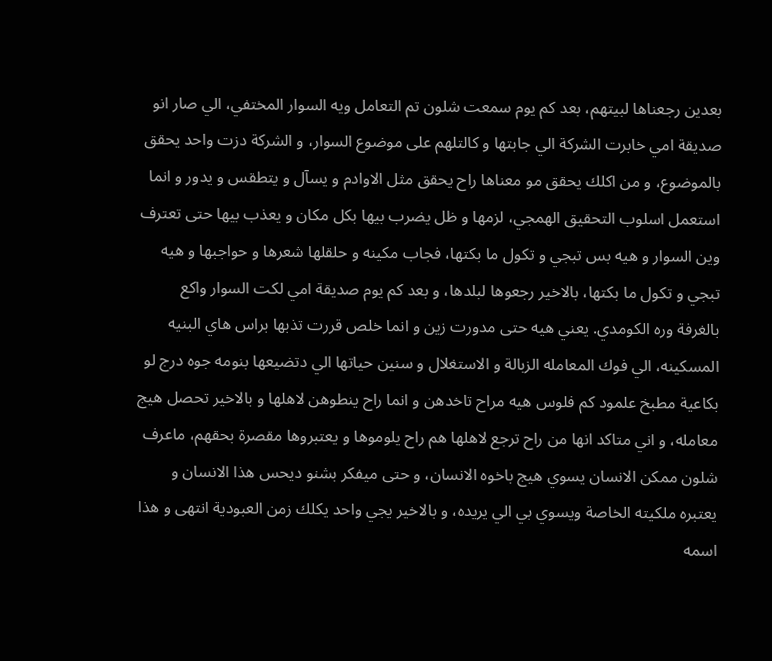بعدين رجعناها لبيتهم، بعد كم يوم سمعت شلون تم التعامل ويه السوار المختفي، الي صار انو صديقة امي خابرت الشركة الي جابتها و كالتلهم على موضوع السوار، و الشركة دزت واحد يحقق بالموضوع، و من اكلك يحقق مو معناها راح يحقق مثل الاوادم و يسآل و يتطقس و يدور و انما استعمل اسلوب التحقيق الهمجي، لزمها و ظل يضرب بيها بكل مكان و يعذب بيها حتى تعترف وين السوار و هيه بس تبجي و تكول ما بكتها، فجاب مكينه و حلقلها شعرها و حواجبها و هيه تبجي و تكول ما بكتها، بالاخير رجعوها لبلدها، و بعد كم يوم صديقة امي لكت السوار واكع بالغرفة وره الكومدي. يعني هيه حتى مدورت زين و انما خلص قررت تذبها براس هاي البنيه المسكينه، الي فوك المعامله الزبالة و الاستغلال و سنين حياتها الي دتضيعها بنومه جوه درج لو بكاعية مطبخ علمود كم فلوس هيه مراح تاخدهن و انما راح ينطوهن لاهلها و بالاخير تحصل هيج معامله، و اني متاكد انها من راح ترجع لاهلها هم راح يلوموها و يعتبروها مقصرة بحقهم، ماعرف شلون ممكن الانسان يسوي هيج باخوه الانسان، و حتى ميفكر بشنو ديحس هذا الانسان و يعتبره ملكيته الخاصة ويسوي بي الي يريده، و بالاخير يجي واحد يكلك زمن العبودية انتهى و هذا اسمه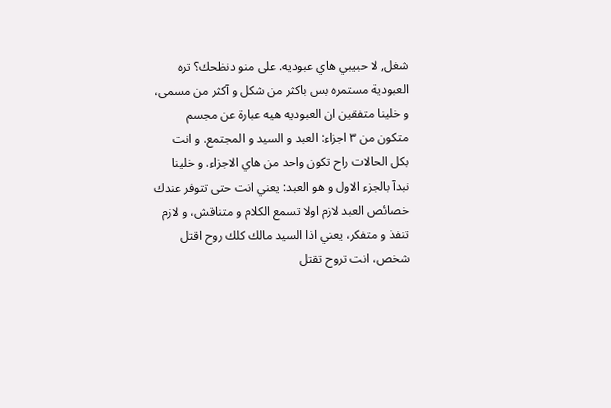شغل, لا حبيبي هاي عبوديه. على منو دنظحك؟ تره العبودية مستمره بس باكثر من شكل و آكثر من مسمى، و خلينا متفقين ان العبوديه هيه عبارة عن مجسم متكون من ٣ اجزاء: العبد و السيد و المجتمع. و انت بكل الحالات راح تكون واحد من هاي الاجزاء. و خلينا نبدآ بالجزء الاول و هو العبد: يعني انت حتى تتوفر عندك خصائص العبد لازم اولا تسمع الكلام و متناقش، و لازم تنفذ و متفكر، يعني اذا السيد مالك كلك روح اقتل شخص، انت تروح تقتل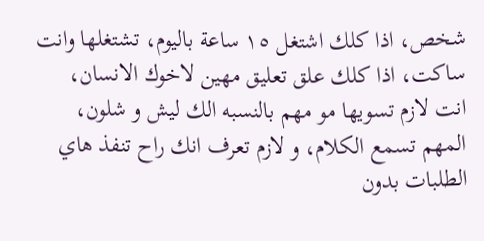شخص، اذا كلك اشتغل ١٥ ساعة باليوم، تشتغلها وانت ساكت، اذا كلك علق تعليق مهين لاخوك الانسان، انت لازم تسويها مو مهم بالنسبه الك ليش و شلون، المهم تسمع الكلام، و لازم تعرف انك راح تنفذ هاي الطلبات بدون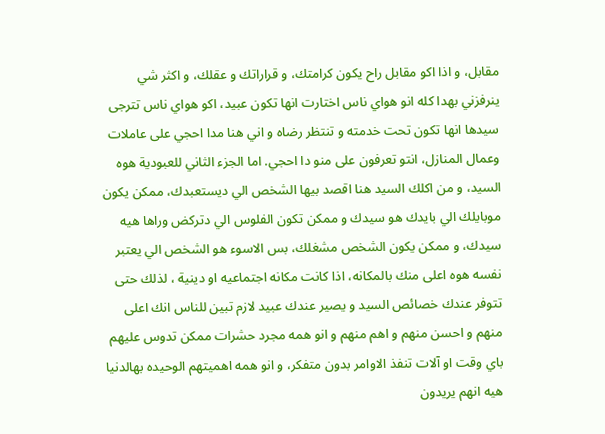مقابل، و اذا اكو مقابل راح يكون كرامتك، و قراراتك و عقلك، و اكثر شي ينرفزني بهدا كله انو هواي ناس اختارت انها تكون عبيد، اكو هواي ناس تترجى سيدها انها تكون تحت خدمته و تنتظر رضاه و اني هنا مدا احجي على عاملات وعمال المنازل، انتو تعرفون على منو دا احجي. اما الجزء الثاني للعبودية هوه السيد، و من اكلك السيد هنا اقصد بيها الشخص الي ديستعبدك، ممكن يكون موبايلك الي بايدك هو سيدك و ممكن تكون الفلوس الي دتركض وراها هيه سيدك، و ممكن يكون الشخص مشغلك، بس الاسوء هو الشخص الي يعتبر نفسه هوه اعلى منك بالمكانه، اذا كانت مكانه اجتماعيه او دينية ، لذلك حتى تتوفر عندك خصائص السيد و يصير عندك عبيد لازم تبين للناس انك اعلى منهم و احسن منهم و اهم منهم و انو همه مجرد حشرات ممكن تدوس عليهم باي وقت او آلات تنفذ الاوامر بدون متفكر، و انو همه اهميتهم الوحيده بهالدنيا هيه انهم يريدون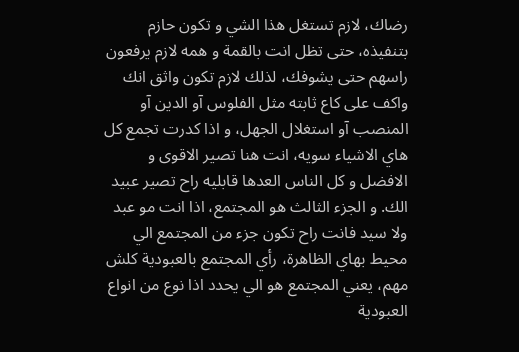رضاك، لازم تستغل هذا الشي و تكون حازم بتنفيذه، حتى تظل انت بالقمة و همه لازم يرفعون راسهم حتى يشوفك، لذلك لازم تكون واثق انك واكف على كاع ثابته مثل الفلوس آو الدين آو المنصب آو استغلال الجهل، و اذا كدرت تجمع كل هاي الاشياء سويه، انت هنا تصير الاقوى و الافضل و كل الناس العدها قابليه راح تصير عبيد الك. و الجزء الثالث هو المجتمع، اذا انت مو عبد ولا سيد فانت راح تكون جزء من المجتمع الي محيط بهاي الظاهرة، رأي المجتمع بالعبودية كلش مهم، يعني المجتمع هو الي يحدد اذا نوع من انواع العبودية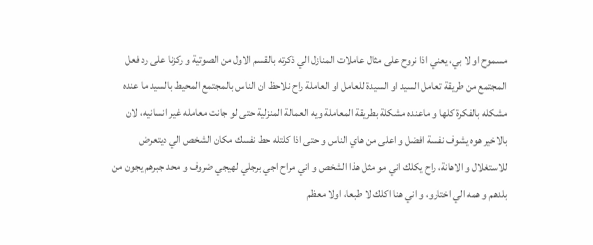مسموح او لا بي، يعني اذا نروح على مثال عاملات المنازل الي ذكرته بالقسم الاول من الصوتية و ركزنا على رد فعل المجتمع من طريقة تعامل السيد او السيدة للعامل او العاملة راح نلاحظ ان الناس بالمجتمع المحيط بالسيد ما عنده مشكله بالفكرة كلها و ماعنده مشكلة بطريقة المعاملة ويه العمالة المنزلية حتى لو جانت معامله غير انسانيه، لان بالاخير هوه يشوف نفسة افضل و اعلى من هاي الناس و حتى اذا كلتله حط نفسك مكان الشخص الي ديتعرض للاستغلال و الاهانة، راح يكلك اني مو مثل هذا الشخص و اني مراح اجي برجلي لهيجي ضروف و محد جبرهم يجون من بلدهم و همه الي اختارو، و اني هنا اكلك لا طبعا، اولا معظم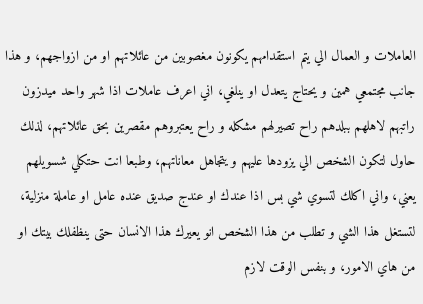العاملات و العمال الي يتم استقدامهم يكونون مغصوبين من عائلاتهم او من ازواجهم، و هذا جانب مجتمعي همين و يحتاج يتعدل او ينلغي، اني اعرف عاملات اذا شهر واحد ميدزون راتبهم لاهلهم ببلدهم راح تصيرلهم مشكله و راح يعتبروهم مقصرين بحق عائلاتهم، لذلك حاول لتكون الشخص الي يزودها عليهم و يتجاهل معاناتهم، وطبعا انت حتكلي شسويلهم يعني، واني اكلك لتسوي شي بس اذا عندك او عندج صديق عنده عامل او عاملة منزلية، لتستغل هذا الشي و تطلب من هذا الشخص انو يعيرك هذا الانسان حتى ينظفلك بيتك او من هاي الامور، و بنفس الوقت لازم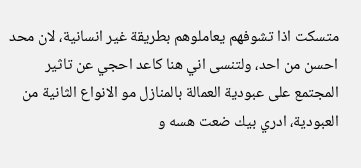متسكت اذا تشوفهم يعاملوهم بطريقة غير انسانية، لان محد احسن من احد، ولتنسى اني هنا كاعد احجي عن تاثير المجتمع على عبودية العمالة بالمنازل مو الانواع الثانية من العبودية، ادري بيك ضعت هسه و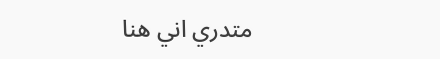متدري اني هنا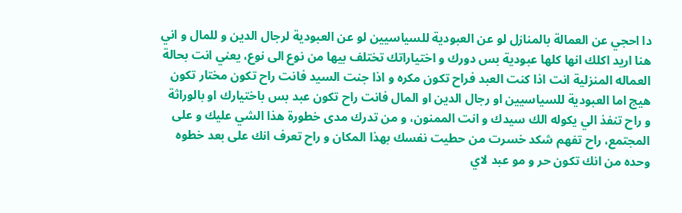دا احجي عن العمالة بالمنازل لو عن العبودية للسياسيين لو عن العبودية لرجال الدين و للمال و اني هنا اريد اكلك انها كلها عبودية بس دورك و اختياراتك تختلف بيها من نوع الى نوع، يعني انت بحالة العماله المنزلية انت اذا كنت العبد فراح تكون مكره و اذا جنت السيد فانت راح تكون مختار تكون هيج اما العبودية للسياسيين او رجال الدين او المال فانت راح تكون عبد بس باختيارك او بالوراثة و راح تنفذ الي يكوله الك سيدك و انت الممنون، و من تدرك مدى خطورة هذا الشي عليك و على المجتمع، راح تفهم شكد خسرت من حطيت نفسك بهذا المكان و راح تعرف انك على بعد خطوه وحده من انك تكون حر و مو عبد لاي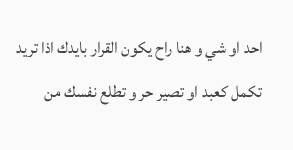احد او شي و هنا راح يكون القرار بايدك اذا تريد تكمل كعبد او تصير حر و تطلع نفسك من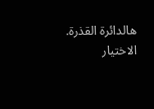هالدائرة القذرة. الاختيار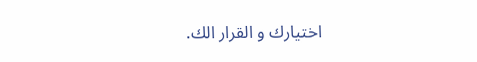اختيارك و القرار الك.